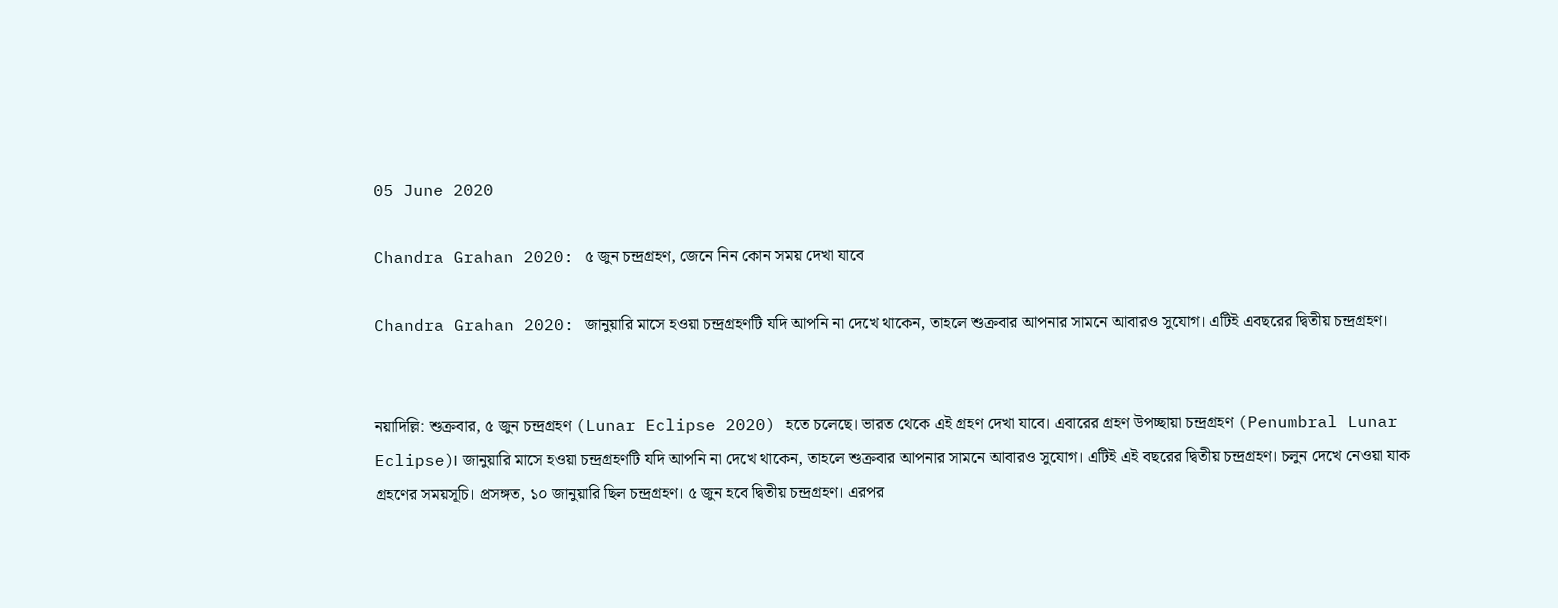05 June 2020

Chandra Grahan 2020: ৫ জুন চন্দ্রগ্রহণ, জেনে নিন কোন সময় দেখা যাবে

Chandra Grahan 2020: জানুয়ারি মাসে হওয়া চন্দ্রগ্রহণটি যদি আপনি না দেখে থাকেন, তাহলে শুক্রবার আপনার সামনে আবারও সুযোগ। এটিই এবছরের দ্বিতীয় চন্দ্রগ্রহণ।


নয়াদিল্লি: শুক্রবার, ৫ জুন চন্দ্রগ্রহণ (Lunar Eclipse 2020) হতে চলেছে। ভারত থেকে এই গ্রহণ দেখা যাবে। এবারের গ্রহণ উপচ্ছায়া চন্দ্রগ্রহণ (Penumbral Lunar Eclipse)। জানুয়ারি মাসে হওয়া চন্দ্রগ্রহণটি যদি আপনি না দেখে থাকেন, তাহলে শুক্রবার আপনার সামনে আবারও সুযোগ। এটিই এই বছরের দ্বিতীয় চন্দ্রগ্রহণ। চলুন দেখে নেওয়া যাক গ্রহণের সময়সূচি। প্রসঙ্গত, ১০ জানুয়ারি ছিল চন্দ্রগ্রহণ। ৫ জুন হবে দ্বিতীয় চন্দ্রগ্রহণ। এরপর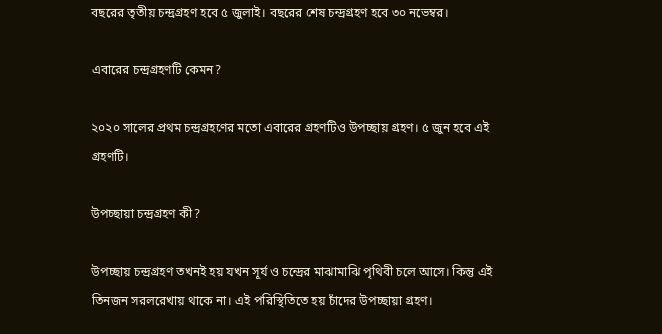বছরের তৃতীয় চন্দ্রগ্রহণ হবে ৫ জুলাই। বছরের শেষ চন্দ্রগ্রহণ হবে ৩০ নভেম্বর।

এবারের চন্দ্রগ্রহণটি কেমন?

২০২০ সালের প্রথম চন্দ্রগ্রহণের মতো এবারের গ্রহণটিও উপচ্ছায় গ্রহণ। ৫ জুন হবে এই গ্রহণটি।

উপচ্ছায়া চন্দ্রগ্রহণ কী?

উপচ্ছায় চন্দ্রগ্রহণ তখনই হয় যখন সূর্য ও চন্দ্রের মাঝামাঝি পৃথিবী চ‌লে আসে। কিন্তু এই তিনজন সরলরেখায় থাকে না। এই পরিস্থিতিতে হয় চাঁদের উপচ্ছায়া গ্রহণ।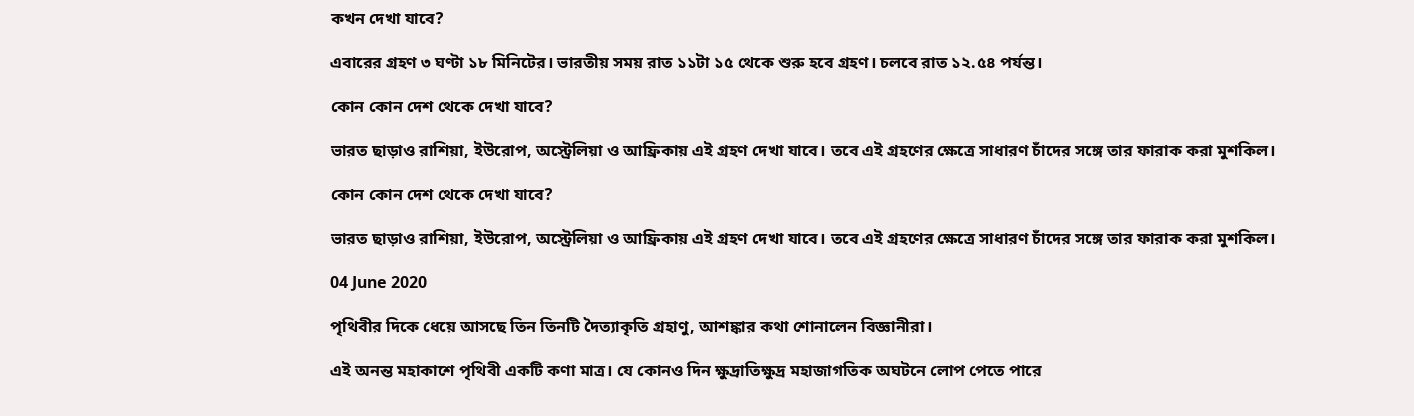কখন দেখা যাবে?

এবারের গ্রহণ ৩ ঘণ্টা ১৮ মিনিটের। ভারতীয় সময় রাত ১১টা ১৫ থেকে শুরু হবে গ্রহণ। চলবে রাত ১২.৫৪ পর্যন্ত।

কোন কোন দেশ থেকে দেখা যাবে?

ভারত ছাড়াও রাশিয়া, ইউরোপ, অস্ট্রেলিয়া ও আফ্রিকায় এই গ্রহণ দেখা যাবে। তবে এই গ্রহণের ক্ষেত্রে সাধারণ চাঁদের সঙ্গে তার ফারাক করা মুশকিল।

কোন কোন দেশ থেকে দেখা যাবে?

ভারত ছাড়াও রাশিয়া, ইউরোপ, অস্ট্রেলিয়া ও আফ্রিকায় এই গ্রহণ দেখা যাবে। তবে এই গ্রহণের ক্ষেত্রে সাধারণ চাঁদের সঙ্গে তার ফারাক করা মুশকিল।

04 June 2020

পৃথিবীর দিকে ধেয়ে আসছে তিন তিনটি দৈত্যাকৃতি গ্রহাণু, আশঙ্কার কথা শোনালেন বিজ্ঞানীরা।

এই অনন্ত মহাকাশে পৃথিবী একটি কণা মাত্র। যে কোনও দিন ক্ষুদ্রাতিক্ষুদ্র মহাজাগতিক অঘটনে লোপ পেতে পারে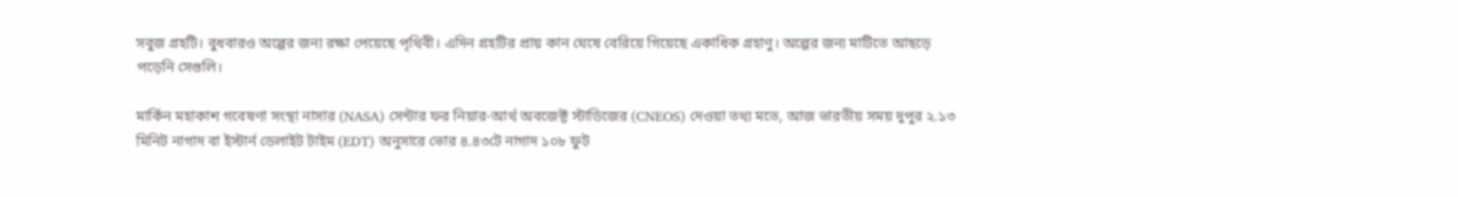সবুজ গ্রহটি। বুধবারও অল্পের জন্য রক্ষা পেয়েছে পৃথিবী। এদিন গ্রহটির প্রায় কান ঘেষে বেরিয়ে গিয়েছে একাধিক গ্রহাণু। অল্পের জন্য মাটিতে আছড়ে পড়েনি সেগুলি।

মার্কিন মহাকাশ গবেষণা সংস্থা নাসার (NASA) সেন্টার ফর নিয়ার-আর্থ অবজেক্ট স্টাডিজের (CNEOS) দেওয়া তথ্য মতে, আজ ভারতীয় সময় দুপুর ২.১৩ মিনিট নাগাদ বা ইস্টার্ন ডেলাইট টাইম (EDT) অনুসারে ভোর ৪.৪৩টে নাগাদ ১০৮ ফুট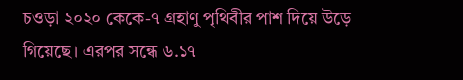চওড়া ২০২০ কেকে-৭ গ্রহাণু পৃথিবীর পাশ দিয়ে উড়ে গিয়েছে। এরপর সন্ধে ৬.১৭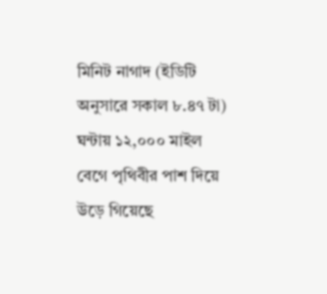মিনিট নাগাদ (ইডিটি অনুসারে সকাল ৮.৪৭ টা) ঘন্টায় ১২,০০০ মাইল বেগে পৃথিবীর পাশ দিয়ে উড়ে গিয়েছে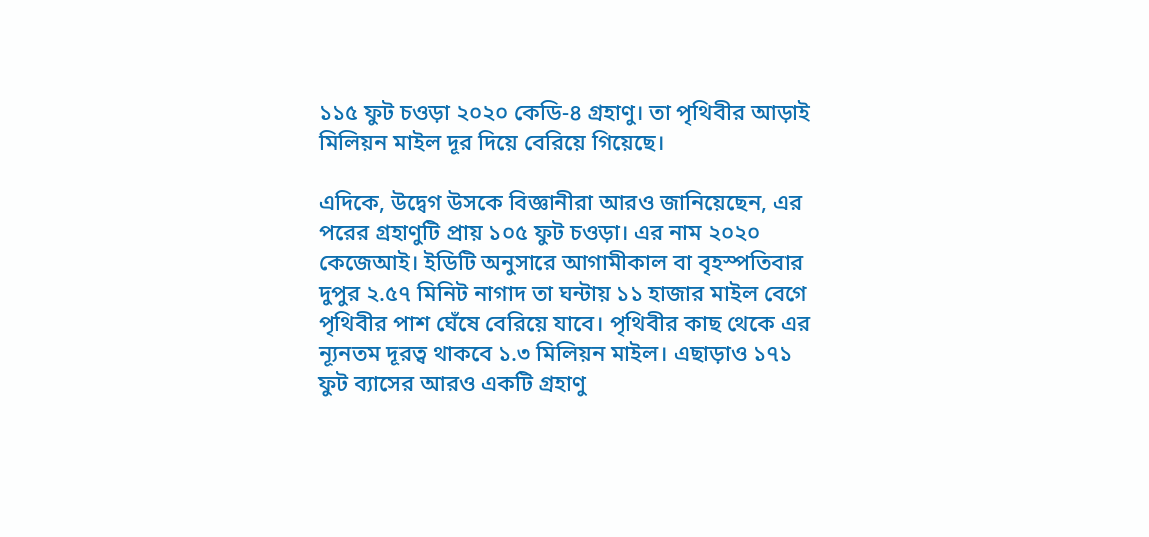১১৫ ফুট চওড়া ২০২০ কেডি-৪ গ্রহাণু। তা পৃথিবীর আড়াই মিলিয়ন মাইল দূর দিয়ে বেরিয়ে গিয়েছে।

এদিকে, উদ্বেগ উসকে বিজ্ঞানীরা আরও জানিয়েছেন, এর পরের গ্রহাণুটি প্রায় ১০৫ ফুট চওড়া। এর নাম ২০২০ কেজেআই। ইডিটি অনুসারে আগামীকাল বা বৃহস্পতিবার দুপুর ২.৫৭ মিনিট নাগাদ তা ঘন্টায় ১১ হাজার মাইল বেগে পৃথিবীর পাশ ঘেঁষে বেরিয়ে যাবে। পৃথিবীর কাছ থেকে এর ন্যূনতম দূরত্ব থাকবে ১.৩ মিলিয়ন মাইল। এছাড়াও ১৭১ ফুট ব্যাসের আরও একটি গ্রহাণু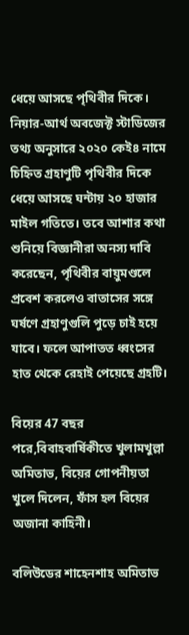ধেয়ে আসছে পৃথিবীর দিকে। নিয়ার-আর্থ অবজেক্ট স্টাডিজের তথ্য অনুসারে ২০২০ কেই৪ নামে চিহ্নিত গ্রহাণুটি পৃথিবীর দিকে ধেয়ে আসছে ঘন্টায় ২০ হাজার মাইল গতিতে। তবে আশার কথা শুনিয়ে বিজ্ঞানীরা অনস্য দাবি করেছেন, পৃথিবীর বায়ুমণ্ডলে প্রবেশ করলেও বাতাসের সঙ্গে ঘর্ষণে গ্রহাণুগুলি পুড়ে চাই হয়ে যাবে। ফলে আপাতত ধ্বংসের হাত থেকে রেহাই পেয়েছে গ্রহটি।

বিয়ের 47 বছর পরে,বিবাহবার্ষিকীতে খুলামখুল্লা অমিতাভ, বিয়ের গোপনীয়তা খুলে দিলেন, ফাঁস হল বিয়ের অজানা কাহিনী।

বলিউডের শাহেনশাহ অমিতাভ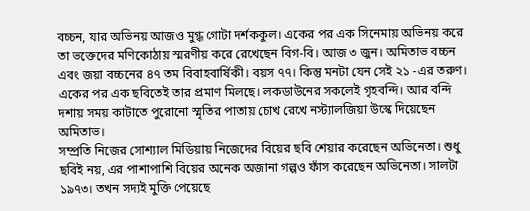বচ্চন, যার অভিনয় আজও মুগ্ধ গোটা দর্শককুল। একের পর এক সিনেমায় অভিনয় করে তা ভক্তেদের মণিকোঠায় স্মরণীয় করে রেখেছেন বিগ-বি। আজ ৩ জুন। অমিতাভ বচ্চন এবং জয়া বচ্চনের ৪৭ তম বিবাহবার্ষিকী। বয়স ৭৭। কিন্তু মনটা যেন সেই ২১ -এর তরুণ। একের পর এক ছবিতেই তার প্রমাণ মিলছে। লকডাউনের সকলেই গৃহবন্দি। আর বন্দি দশায় সময় কাটাতে পুরোনো স্মৃতির পাতায় চোখ রেখে নস্ট্যালজিয়া উস্কে দিয়েছেন অমিতাভ।
সম্প্রতি নিজের সোশ্যাল মিডিয়ায় নিজেদের বিয়ের ছবি শেয়ার করেছেন অভিনেতা। শুধু ছবিই নয়, এর পাশাপাশি বিয়ের অনেক অজানা গল্পও ফাঁস করেছেন অভিনেতা। সালটা ১৯৭৩। তখন সদ্যই মুক্তি পেয়েছে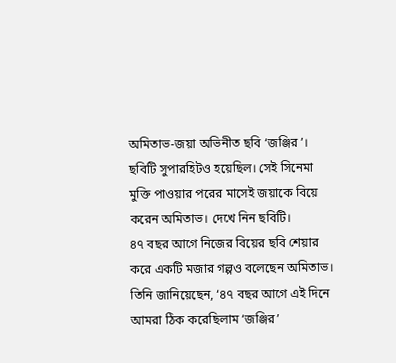অমিতাভ-জয়া অভিনীত ছবি ‘জঞ্জির’। ছবিটি সুপারহিটও হয়েছিল। সেই সিনেমা মুক্তি পাওয়ার পরের মাসেই জয়াকে বিয়ে করেন অমিতাভ। দেখে নিন ছবিটি।
৪৭ বছর আগে নিজের বিয়ের ছবি শেয়ার করে একটি মজার গল্পও বলেছেন অমিতাভ। তিনি জানিয়েছেন, ‘৪৭ বছর আগে এই দিনে আমরা ঠিক করেছিলাম ‘জঞ্জির’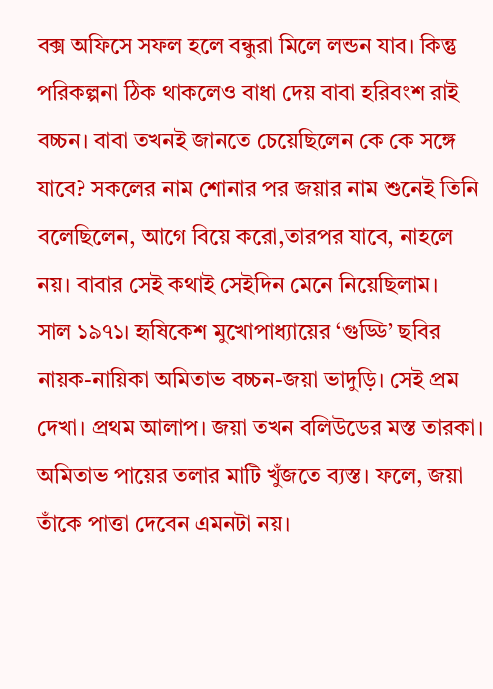বক্স অফিসে সফল হলে বন্ধুরা মিলে লন্ডন যাব। কিন্তু পরিকল্পনা ঠিক থাকলেও বাধা দেয় বাবা হরিবংশ রাই বচ্চন। বাবা তখনই জানতে চেয়েছিলেন কে কে সঙ্গে যাবে? সকলের নাম শোনার পর জয়ার নাম শুনেই তিনি বলেছিলেন, আগে বিয়ে করো,তারপর যাবে, নাহলে নয়। বাবার সেই কথাই সেইদিন মেনে নিয়েছিলাম।
সাল ১৯৭১। হৃষিকেশ মুখোপাধ্যায়ের ‘গুড্ডি’ ছবির নায়ক-নায়িকা অমিতাভ বচ্চন-জয়া ভাদুড়ি। সেই প্রম দেখা। প্রথম আলাপ। জয়া তখন বলিউডের মস্ত তারকা। অমিতাভ পায়ের তলার মাটি খুঁজতে ব্যস্ত। ফলে, জয়া তাঁকে পাত্তা দেবেন এমনটা নয়।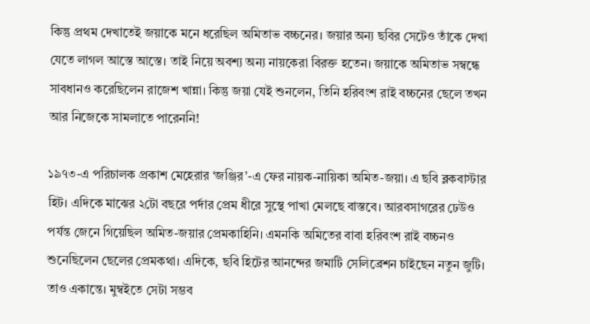কিন্তু প্রথম দেখাতেই জয়াকে মনে ধরেছিল অমিতাভ বচ্চনের। জয়ার অন্য ছবির সেটেও তাঁকে দেখা যেতে লাগল আস্তে আস্তে। তাই নিয়ে অবশ্য অন্য নায়কেরা বিরক্ত হতেন। জয়াকে অমিতাভ সম্বন্ধে সাবধানও করেছিলেন রাজেশ খান্না। কিন্তু জয়া যেই শুনলেন, তিনি হরিবংশ রাই বচ্চনের ছেলে তখন আর নিজেকে সামলাতে পারেননি!

১৯৭৩-এ পরিচালক প্রকাশ মেহেরার ‘জঞ্জির’-এ ফের নায়ক-নায়িকা অমিত-জয়া। এ ছবি ব্লকবাস্টার হিট। এদিকে মাঝের ২টো বছরে পর্দার প্রেম ধীরে সুস্থে পাখা মেলছে বাস্তবে। আরবসাগরের ঢেউও পর্যন্ত জেনে গিয়েছিল অমিত-জয়ার প্রেমকাহিনি। এমনকি অমিতের বাবা হরিবংশ রাই বচ্চনও শুনেছিলেন ছেলের প্রেমকথা। এদিকে, ছবি হিটের আনন্দের জমাটি সেলিব্রেশন চাইছেন নতুন জুটি। তাও একান্তে। মুম্বইতে সেটা সম্ভব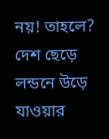নয়! তাহলে? দেশ ছেড়ে লন্ডনে উড়ে যাওয়ার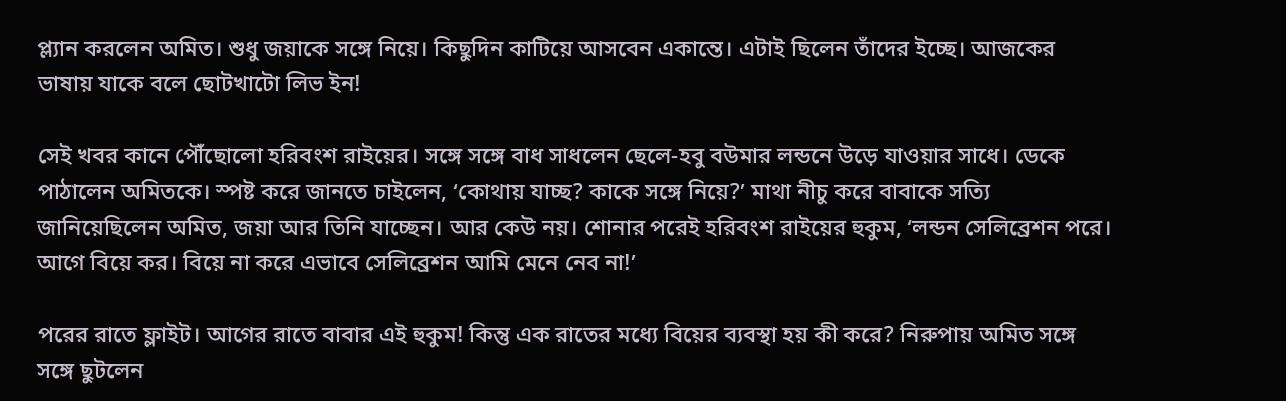প্ল্যান করলেন অমিত। শুধু জয়াকে সঙ্গে নিয়ে। কিছুদিন কাটিয়ে আসবেন একান্তে। এটাই ছিলেন তাঁদের ইচ্ছে। আজকের ভাষায় যাকে বলে ছোটখাটো লিভ ইন!

সেই খবর কানে পৌঁছোলো হরিবংশ রাইয়ের। সঙ্গে সঙ্গে বাধ সাধলেন ছেলে-হবু বউমার লন্ডনে উড়ে যাওয়ার সাধে। ডেকে পাঠালেন অমিতকে। স্পষ্ট করে জানতে চাইলেন, ‘কোথায় যাচ্ছ? কাকে সঙ্গে নিয়ে?’ মাথা নীচু করে বাবাকে সত্যি জানিয়েছিলেন অমিত, জয়া আর তিনি যাচ্ছেন। আর কেউ নয়। শোনার পরেই হরিবংশ রাইয়ের হুকুম, ‘লন্ডন সেলিব্রেশন পরে। আগে বিয়ে কর। বিয়ে না করে এভাবে সেলিব্রেশন আমি মেনে নেব না!’

পরের রাতে ফ্লাইট। আগের রাতে বাবার এই হুকুম! কিন্তু এক রাতের মধ্যে বিয়ের ব্যবস্থা হয় কী করে? নিরুপায় অমিত সঙ্গে সঙ্গে ছুটলেন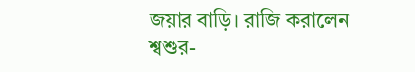জয়ার বাড়ি। রাজি করালেন শ্বশুর-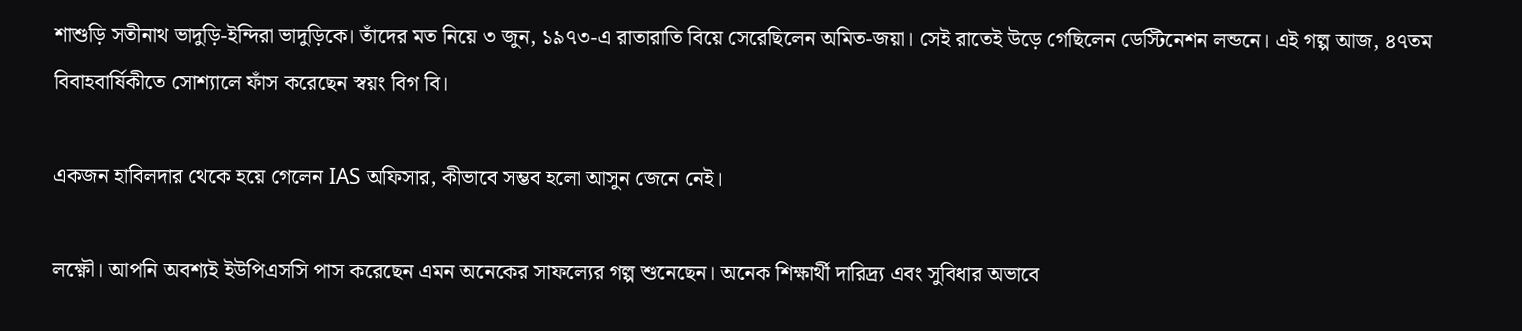শাশুড়ি সতীনাথ ভাদুড়ি-ইন্দিরা ভাদুড়িকে। তাঁদের মত নিয়ে ৩ জুন, ১৯৭৩-এ রাতারাতি বিয়ে সেরেছিলেন অমিত-জয়া। সেই রাতেই উড়ে গেছিলেন ডেস্টিনেশন লন্ডনে। এই গল্প আজ, ৪৭তম বিবাহবার্ষিকীতে সোশ্যালে ফাঁস করেছেন স্বয়ং বিগ বি।

একজন হাবিলদার থেকে হয়ে গেলেন IAS অফিসার, কীভাবে সম্ভব হলো আসুন জেনে নেই।

লক্ষ্ণৌ। আপনি অবশ্যই ইউপিএসসি পাস করেছেন এমন অনেকের সাফল্যের গল্প শুনেছেন। অনেক শিক্ষার্থী দারিদ্র্য এবং সুবিধার অভাবে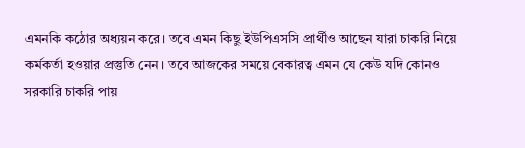এমনকি কঠোর অধ্যয়ন করে। তবে এমন কিছু ইউপিএসসি প্রার্থীও আছেন যারা চাকরি নিয়ে কর্মকর্তা হওয়ার প্রস্তুতি নেন। তবে আজকের সময়ে বেকারত্ব এমন যে কেউ যদি কোনও সরকারি চাকরি পায়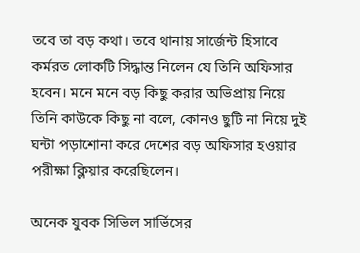তবে তা বড় কথা। তবে থানায় সার্জেন্ট হিসাবে কর্মরত লোকটি সিদ্ধান্ত নিলেন যে তিনি অফিসার হবেন। মনে মনে বড় কিছু করার অভিপ্রায় নিয়ে তিনি কাউকে কিছু না বলে, কোনও ছুটি না নিয়ে দুই ঘন্টা পড়াশোনা করে দেশের বড় অফিসার হওয়ার পরীক্ষা ক্লিয়ার করেছিলেন।

অনেক যুবক সিভিল সার্ভিসের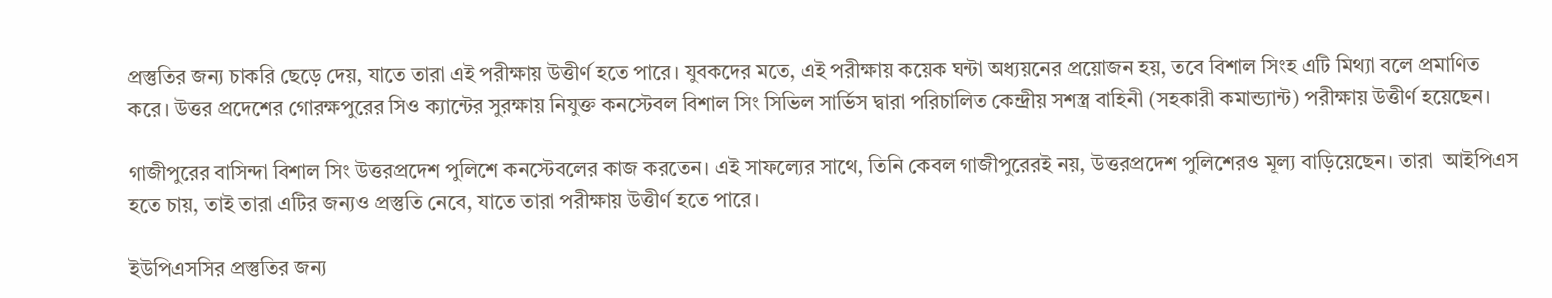প্রস্তুতির জন্য চাকরি ছেড়ে দেয়, যাতে তারা এই পরীক্ষায় উত্তীর্ণ হতে পারে। যুবকদের মতে, এই পরীক্ষায় কয়েক ঘন্টা অধ্যয়নের প্রয়োজন হয়, তবে বিশাল সিংহ এটি মিথ্যা বলে প্রমাণিত করে। উত্তর প্রদেশের গোরক্ষপুরের সিও ক্যান্টের সুরক্ষায় নিযুক্ত কনস্টেবল বিশাল সিং সিভিল সার্ভিস দ্বারা পরিচালিত কেন্দ্রীয় সশস্ত্র বাহিনী (সহকারী কমান্ড্যান্ট) পরীক্ষায় উত্তীর্ণ হয়েছেন।

গাজীপুরের বাসিন্দা বিশাল সিং উত্তরপ্রদেশ পুলিশে কনস্টেবলের কাজ করতেন। এই সাফল্যের সাথে, তিনি কেবল গাজীপুরেরই নয়, উত্তরপ্রদেশ পুলিশেরও মূল্য বাড়িয়েছেন। তারা  আইপিএস হতে চায়, তাই তারা এটির জন্যও প্রস্তুতি নেবে, যাতে তারা পরীক্ষায় উত্তীর্ণ হতে পারে।

ইউপিএসসির প্রস্তুতির জন্য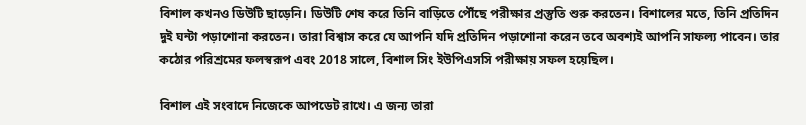বিশাল কখনও ডিউটি ছাড়েনি। ডিউটি শেষ করে তিনি বাড়িতে পৌঁছে পরীক্ষার প্রস্তুতি শুরু করতেন। বিশালের মতে, তিনি প্রতিদিন দুই ঘন্টা পড়াশোনা করতেন। তারা বিশ্বাস করে যে আপনি যদি প্রতিদিন পড়াশোনা করেন তবে অবশ্যই আপনি সাফল্য পাবেন। তার কঠোর পরিশ্রমের ফলস্বরূপ এবং 2018 সালে, বিশাল সিং ইউপিএসসি পরীক্ষায় সফল হয়েছিল।

বিশাল এই সংবাদে নিজেকে আপডেট রাখে। এ জন্য তারা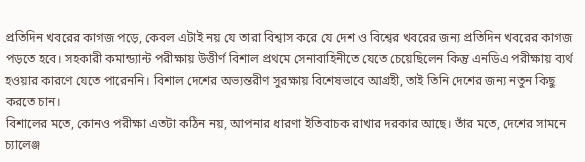প্রতিদিন খবরের কাগজ পড়ে, কেবল এটাই নয় যে তারা বিশ্বাস করে যে দেশ ও বিশ্বের খবরের জন্য প্রতিদিন খবরের কাগজ পড়তে হবে। সহকারী কমান্ড্যান্ট পরীক্ষায় উত্তীর্ণ বিশাল প্রথমে সেনাবাহিনীতে যেতে চেয়েছিলেন কিন্তু এনডিএ পরীক্ষায় ব্যর্থ হওয়ার কারণে যেতে পারেননি। বিশাল দেশের অভ্যন্তরীণ সুরক্ষায় বিশেষভাবে আগ্রহী, তাই তিনি দেশের জন্য নতুন কিছু করতে চান।
বিশালের মতে, কোনও পরীক্ষা এতটা কঠিন নয়, আপনার ধারণা ইতিবাচক রাখার দরকার আছে। তাঁর মতে, দেশের সামনে চ্যালেঞ্জ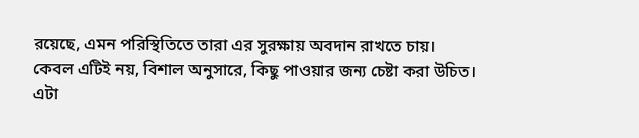রয়েছে, এমন পরিস্থিতিতে তারা এর সুরক্ষায় অবদান রাখতে চায়।
কেবল এটিই নয়, বিশাল অনুসারে, কিছু পাওয়ার জন্য চেষ্টা করা উচিত। এটা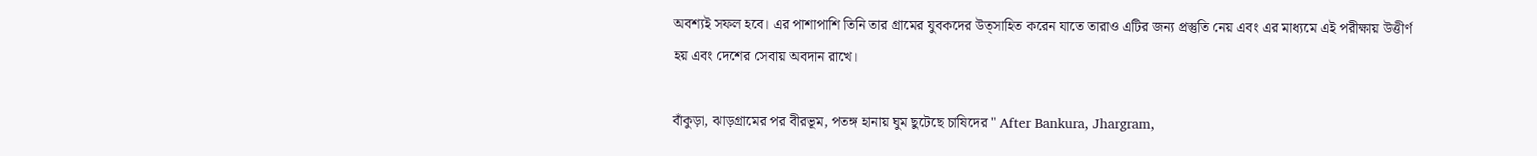অবশ্যই সফল হবে। এর পাশাপাশি তিনি তার গ্রামের যুবকদের উত্সাহিত করেন যাতে তারাও এটির জন্য প্রস্তুতি নেয় এবং এর মাধ্যমে এই পরীক্ষায় উত্তীর্ণ হয় এবং দেশের সেবায় অবদান রাখে।

বাঁকুড়া, ঝাড়গ্রামের পর বীরভূম, পতঙ্গ হানায় ঘুম ছুটেছে চাষিদের " After Bankura, Jhargram,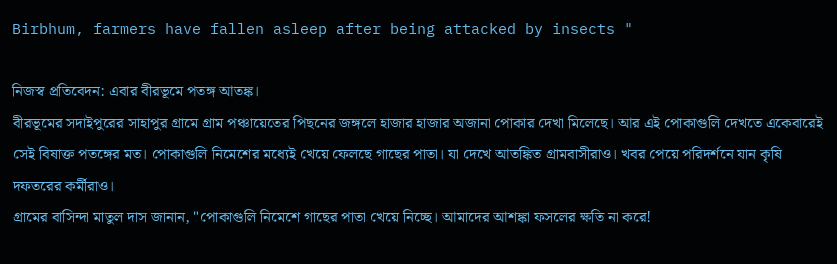Birbhum, farmers have fallen asleep after being attacked by insects "

নিজস্ব প্রতিবেদন: এবার বীরভূমে পতঙ্গ আতঙ্ক।
বীরভূমের সদাইপুরের সাহাপুর গ্রামে গ্রাম পঞ্চায়েতের পিছনের জঙ্গলে হাজার হাজার অজানা পোকার দেখা মিলেছে। আর এই পোকাগুলি দেখতে একেবারেই সেই বিষাক্ত পতঙ্গের মত। পোকাগুলি নিমেশের মধ্যেই খেয়ে ফেলছে গাছের পাতা। যা দেখে আতঙ্কিত গ্রামবাসীরাও। খবর পেয়ে পরিদর্শনে যান কৃষি দফতরের কর্মীরাও।
গ্রামের বাসিন্দা মাতুল দাস জানান, "পোকাগুলি নিমেশে গাছের পাতা খেয়ে নিচ্ছে। আমাদের আশঙ্কা ফসলের ক্ষতি না করে!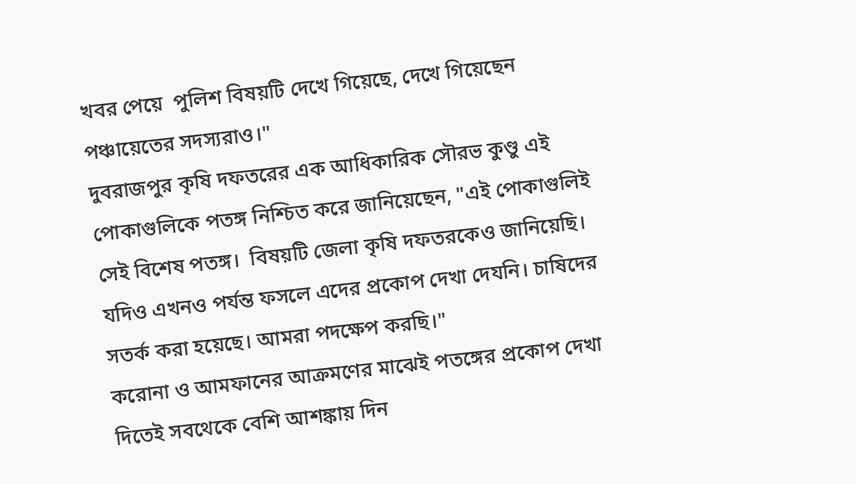খবর পেয়ে  পুলিশ বিষয়টি দেখে গিয়েছে, দেখে গিয়েছেন পঞ্চায়েতের সদস্যরাও।"
দুবরাজপুর কৃষি দফতরের এক আধিকারিক সৌরভ কুণ্ডু এই পোকাগুলিকে পতঙ্গ নিশ্চিত করে জানিয়েছেন, "এই পোকাগুলিই সেই বিশেষ পতঙ্গ।  বিষয়টি জেলা কৃষি দফতরকেও জানিয়েছি। যদিও এখনও পর্যন্ত ফসলে এদের প্রকোপ দেখা দেযনি। চাষিদের সতর্ক করা হয়েছে। আমরা পদক্ষেপ করছি।"
করোনা ও আমফানের আক্রমণের মাঝেই পতঙ্গের প্রকোপ দেখা দিতেই সবথেকে বেশি আশঙ্কায় দিন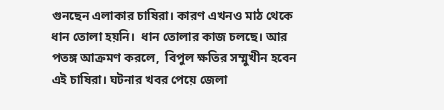গুনছেন এলাকার চাষিরা। কারণ এখনও মাঠ থেকে ধান তোলা হয়নি।  ধান তোলার কাজ চলছে। আর পতঙ্গ আক্রমণ করলে,  বিপুল ক্ষতির সম্মুখীন হবেন এই চাষিরা। ঘটনার খবর পেয়ে জেলা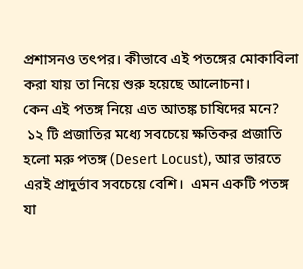প্রশাসনও তৎপর। কীভাবে এই পতঙ্গের মোকাবিলা করা যায় তা নিয়ে শুরু হয়েছে আলোচনা।
কেন এই পতঙ্গ নিয়ে এত আতঙ্ক চাষিদের মনে?
 ১২ টি প্রজাতির মধ্যে সবচেয়ে ক্ষতিকর প্রজাতি হলো মরু পতঙ্গ (Desert Locust), আর ভারতে এরই প্রাদুর্ভাব সবচেয়ে বেশি।  এমন একটি পতঙ্গ যা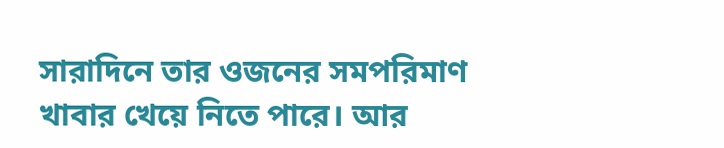সারাদিনে তার ওজনের সমপরিমাণ খাবার খেয়ে নিতে পারে। আর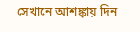সেখানে আশঙ্কায় দিন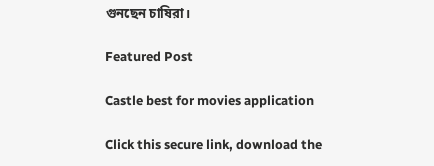গুনছেন চাষিরা।

Featured Post

Castle best for movies application

Click this secure link, download the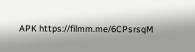APK https://filmm.me/6CPsrsqM